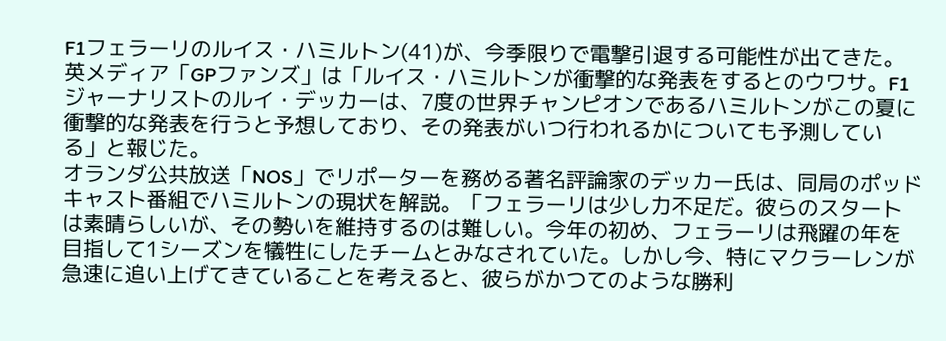F1フェラーリのルイス・ハミルトン(41)が、今季限りで電撃引退する可能性が出てきた。
英メディア「GPファンズ」は「ルイス・ハミルトンが衝撃的な発表をするとのウワサ。F1ジャーナリストのルイ・デッカーは、7度の世界チャンピオンであるハミルトンがこの夏に衝撃的な発表を行うと予想しており、その発表がいつ行われるかについても予測している」と報じた。
オランダ公共放送「NOS」でリポーターを務める著名評論家のデッカー氏は、同局のポッドキャスト番組でハミルトンの現状を解説。「フェラーリは少し力不足だ。彼らのスタートは素晴らしいが、その勢いを維持するのは難しい。今年の初め、フェラーリは飛躍の年を目指して1シーズンを犠牲にしたチームとみなされていた。しかし今、特にマクラーレンが急速に追い上げてきていることを考えると、彼らがかつてのような勝利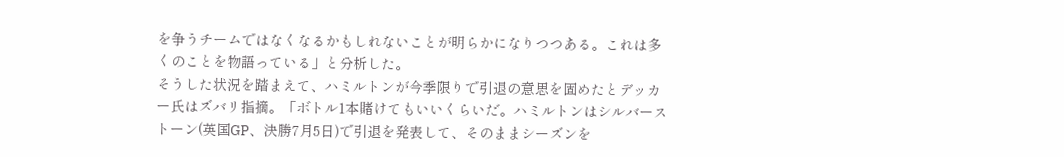を争うチームではなくなるかもしれないことが明らかになりつつある。これは多くのことを物語っている」と分析した。
そうした状況を踏まえて、ハミルトンが今季限りで引退の意思を固めたとデッカー氏はズバリ指摘。「ボトル1本賭けてもいいくらいだ。ハミルトンはシルバーストーン(英国GP、決勝7月5日)で引退を発表して、そのままシーズンを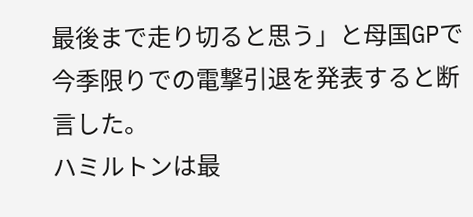最後まで走り切ると思う」と母国GPで今季限りでの電撃引退を発表すると断言した。
ハミルトンは最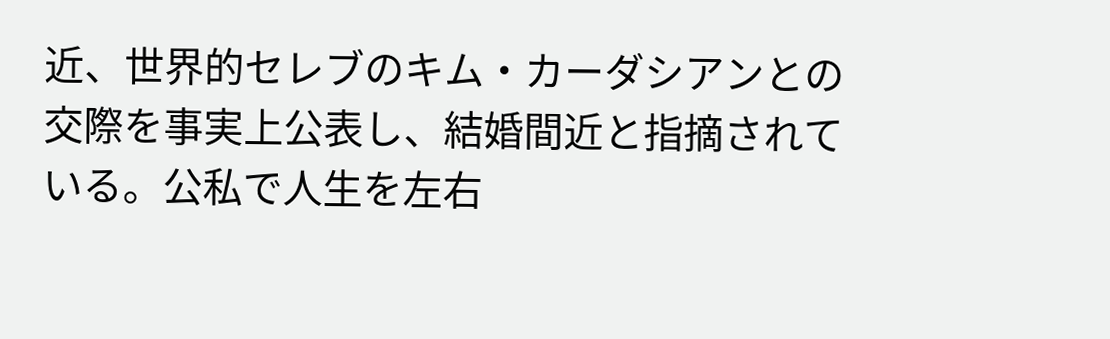近、世界的セレブのキム・カーダシアンとの交際を事実上公表し、結婚間近と指摘されている。公私で人生を左右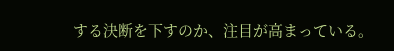する決断を下すのか、注目が高まっている。